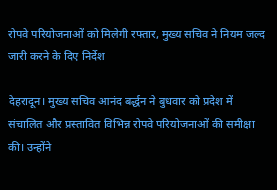रोपवे परियोजनाओं को मिलेगी रफ्तार, मुख्य सचिव ने नियम जल्द जारी करने के दिए निर्देश

देहरादून। मुख्य सचिव आनंद बर्द्धन ने बुधवार को प्रदेश में संचालित और प्रस्तावित विभिन्न रोपवे परियोजनाओं की समीक्षा की। उन्होंने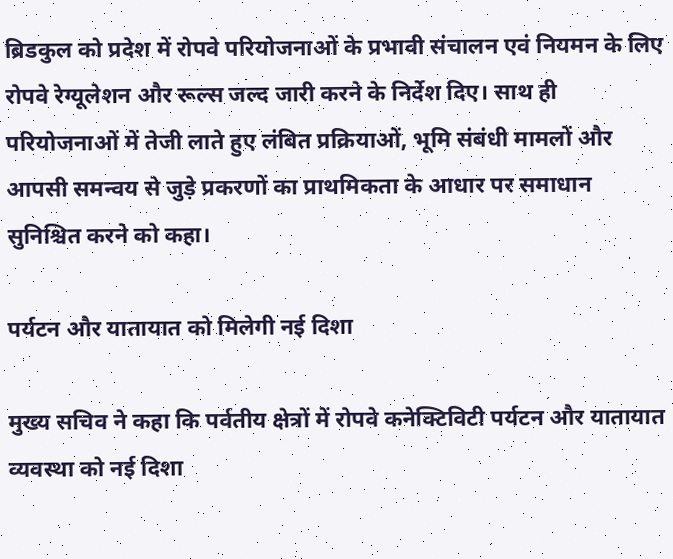ब्रिडकुल को प्रदेश में रोपवे परियोजनाओं के प्रभावी संचालन एवं नियमन के लिए रोपवे रेग्यूलेशन और रूल्स जल्द जारी करने के निर्देश दिए। साथ ही परियोजनाओं में तेजी लाते हुए लंबित प्रक्रियाओं, भूमि संबंधी मामलों और आपसी समन्वय से जुड़े प्रकरणों का प्राथमिकता के आधार पर समाधान सुनिश्चित करने को कहा।

पर्यटन और यातायात को मिलेगी नई दिशा

मुख्य सचिव ने कहा कि पर्वतीय क्षेत्रों में रोपवे कनेक्टिविटी पर्यटन और यातायात व्यवस्था को नई दिशा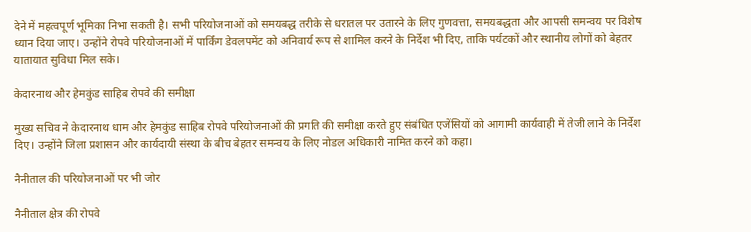देने में महत्वपूर्ण भूमिका निभा सकती है। सभी परियोजनाओं को समयबद्ध तरीके से धरातल पर उतारने के लिए गुणवत्ता, समयबद्धता और आपसी समन्वय पर विशेष ध्यान दिया जाए। उन्होंने रोपवे परियोजनाओं में पार्किंग डेवलपमेंट को अनिवार्य रूप से शामिल करने के निर्देश भी दिए, ताकि पर्यटकों और स्थानीय लोगों को बेहतर यातायात सुविधा मिल सके।

केदारनाथ और हेमकुंड साहिब रोपवे की समीक्षा

मुख्य सचिव ने केदारनाथ धाम और हेमकुंड साहिब रोपवे परियोजनाओं की प्रगति की समीक्षा करते हुए संबंधित एजेंसियों को आगामी कार्यवाही में तेजी लाने के निर्देश दिए। उन्होंने जिला प्रशासन और कार्यदायी संस्था के बीच बेहतर समन्वय के लिए नोडल अधिकारी नामित करने को कहा।

नैनीताल की परियोजनाओं पर भी जोर

नैनीताल क्षेत्र की रोपवे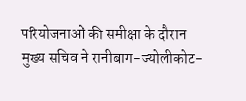परियोजनाओं की समीक्षा के दौरान मुख्य सचिव ने रानीबाग-ज्योलीकोट-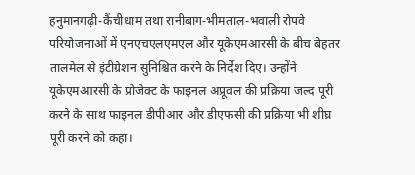हनुमानगढ़ी-कैंचीधाम तथा रानीबाग-भीमताल-भवाली रोपवे परियोजनाओं में एनएचएलएमएल और यूकेएमआरसी के बीच बेहतर तालमेल से इंटीग्रेशन सुनिश्चित करने के निर्देश दिए। उन्होंने यूकेएमआरसी के प्रोजेक्ट के फाइनल अप्रूवल की प्रक्रिया जल्द पूरी करने के साथ फाइनल डीपीआर और डीएफसी की प्रक्रिया भी शीघ्र पूरी करने को कहा।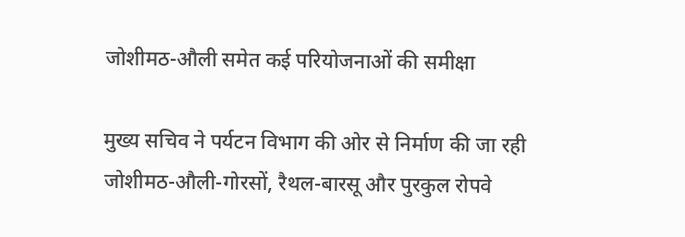जोशीमठ-औली समेत कई परियोजनाओं की समीक्षा

मुख्य सचिव ने पर्यटन विभाग की ओर से निर्माण की जा रही जोशीमठ-औली-गोरसों, रैथल-बारसू और पुरकुल रोपवे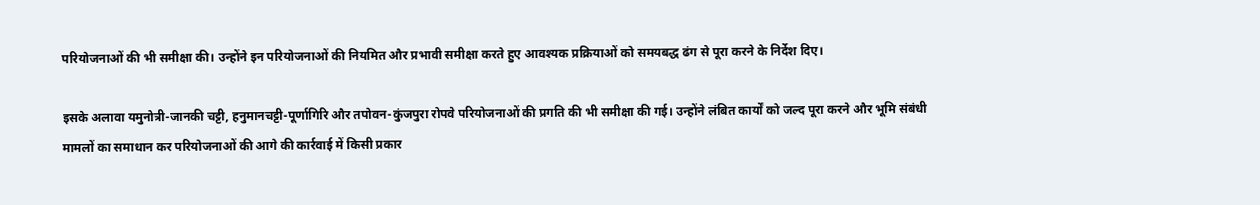परियोजनाओं की भी समीक्षा की। उन्होंने इन परियोजनाओं की नियमित और प्रभावी समीक्षा करते हुए आवश्यक प्रक्रियाओं को समयबद्ध ढंग से पूरा करने के निर्देश दिए।

इसके अलावा यमुनोत्री-जानकी चट्टी, हनुमानचट्टी-पूर्णागिरि और तपोवन-कुंजपुरा रोपवे परियोजनाओं की प्रगति की भी समीक्षा की गई। उन्होंने लंबित कार्यों को जल्द पूरा करने और भूमि संबंधी मामलों का समाधान कर परियोजनाओं की आगे की कार्रवाई में किसी प्रकार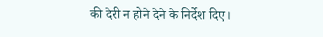की देरी न होने देने के निर्देश दिए।